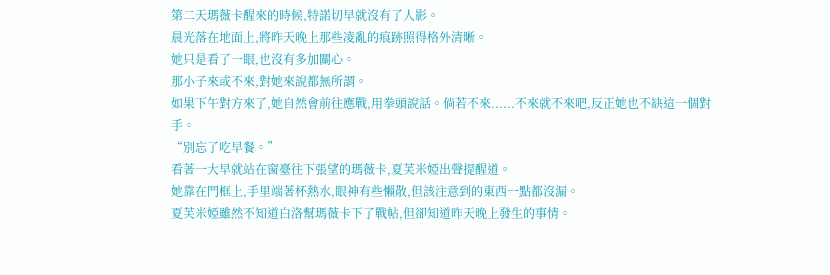第二天瑪薇卡醒來的時候,特諾切早就沒有了人影。
晨光落在地面上,將昨天晚上那些凌亂的痕跡照得格外清晰。
她只是看了一眼,也沒有多加關心。
那小子來或不來,對她來說都無所謂。
如果下午對方來了,她自然會前往應戰,用拳頭說話。倘若不來......不來就不來吧,反正她也不缺這一個對手。
“別忘了吃早餐。”
看著一大早就站在窗臺往下張望的瑪薇卡,夏芙米婭出聲提醒道。
她靠在門框上,手里端著杯熱水,眼神有些懶散,但該注意到的東西一點都沒漏。
夏芙米婭雖然不知道白洛幫瑪薇卡下了戰帖,但卻知道昨天晚上發生的事情。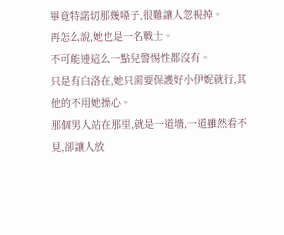畢竟特諾切那幾嗓子,很難讓人忽視掉。
再怎么說,她也是一名戰士。
不可能連這么一點兒警惕性都沒有。
只是有白洛在,她只需要保護好小伊妮就行,其他的不用她操心。
那個男人站在那里,就是一道墻,一道雖然看不見,卻讓人放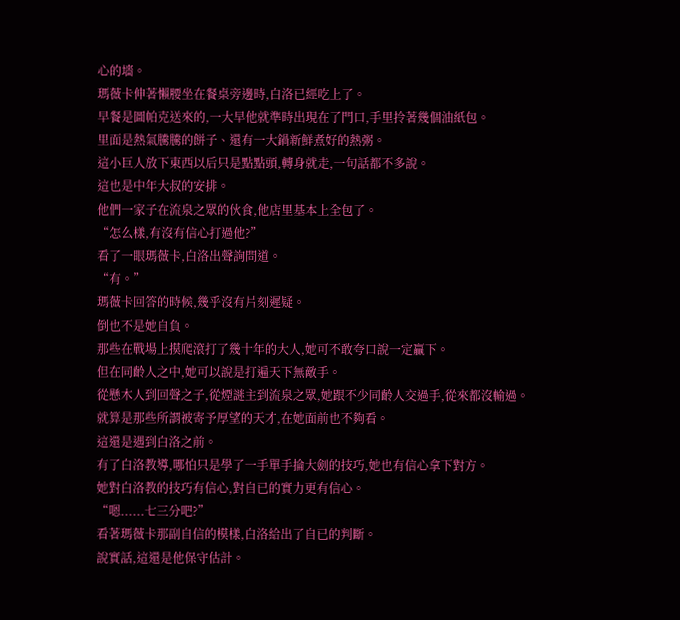心的墻。
瑪薇卡伸著懶腰坐在餐桌旁邊時,白洛已經吃上了。
早餐是圖帕克送來的,一大早他就準時出現在了門口,手里拎著幾個油紙包。
里面是熱氣騰騰的餅子、還有一大鍋新鮮煮好的熱粥。
這小巨人放下東西以后只是點點頭,轉身就走,一句話都不多說。
這也是中年大叔的安排。
他們一家子在流泉之眾的伙食,他店里基本上全包了。
“怎么樣,有沒有信心打過他?”
看了一眼瑪薇卡,白洛出聲詢問道。
“有。”
瑪薇卡回答的時候,幾乎沒有片刻遲疑。
倒也不是她自負。
那些在戰場上摸爬滾打了幾十年的大人,她可不敢夸口說一定贏下。
但在同齡人之中,她可以說是打遍天下無敵手。
從懸木人到回聲之子,從煙謎主到流泉之眾,她跟不少同齡人交過手,從來都沒輸過。
就算是那些所謂被寄予厚望的天才,在她面前也不夠看。
這還是遇到白洛之前。
有了白洛教導,哪怕只是學了一手單手掄大劍的技巧,她也有信心拿下對方。
她對白洛教的技巧有信心,對自已的實力更有信心。
“嗯......七三分吧?”
看著瑪薇卡那副自信的模樣,白洛給出了自已的判斷。
說實話,這還是他保守估計。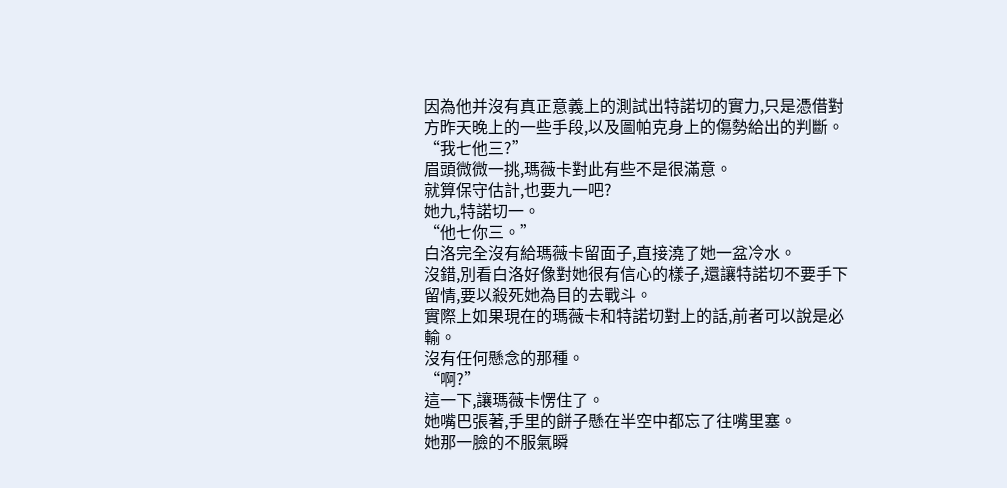因為他并沒有真正意義上的測試出特諾切的實力,只是憑借對方昨天晚上的一些手段,以及圖帕克身上的傷勢給出的判斷。
“我七他三?”
眉頭微微一挑,瑪薇卡對此有些不是很滿意。
就算保守估計,也要九一吧?
她九,特諾切一。
“他七你三。”
白洛完全沒有給瑪薇卡留面子,直接澆了她一盆冷水。
沒錯,別看白洛好像對她很有信心的樣子,還讓特諾切不要手下留情,要以殺死她為目的去戰斗。
實際上如果現在的瑪薇卡和特諾切對上的話,前者可以說是必輸。
沒有任何懸念的那種。
“啊?”
這一下,讓瑪薇卡愣住了。
她嘴巴張著,手里的餅子懸在半空中都忘了往嘴里塞。
她那一臉的不服氣瞬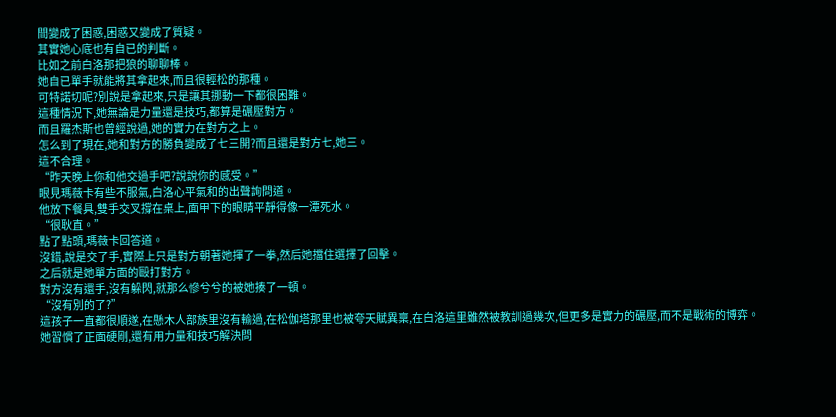間變成了困惑,困惑又變成了質疑。
其實她心底也有自已的判斷。
比如之前白洛那把狼的聊聊棒。
她自已單手就能將其拿起來,而且很輕松的那種。
可特諾切呢?別說是拿起來,只是讓其挪動一下都很困難。
這種情況下,她無論是力量還是技巧,都算是碾壓對方。
而且羅杰斯也曾經說過,她的實力在對方之上。
怎么到了現在,她和對方的勝負變成了七三開?而且還是對方七,她三。
這不合理。
“昨天晚上你和他交過手吧?說說你的感受。”
眼見瑪薇卡有些不服氣,白洛心平氣和的出聲詢問道。
他放下餐具,雙手交叉撐在桌上,面甲下的眼睛平靜得像一潭死水。
“很耿直。”
點了點頭,瑪薇卡回答道。
沒錯,說是交了手,實際上只是對方朝著她揮了一拳,然后她擋住選擇了回擊。
之后就是她單方面的毆打對方。
對方沒有還手,沒有躲閃,就那么慘兮兮的被她揍了一頓。
“沒有別的了?”
這孩子一直都很順遂,在懸木人部族里沒有輸過,在松伽塔那里也被夸天賦異稟,在白洛這里雖然被教訓過幾次,但更多是實力的碾壓,而不是戰術的博弈。
她習慣了正面硬剛,還有用力量和技巧解決問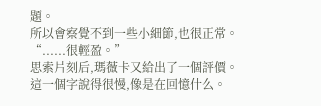題。
所以會察覺不到一些小細節,也很正常。
“......很輕盈。”
思索片刻后,瑪薇卡又給出了一個評價。
這一個字說得很慢,像是在回憶什么。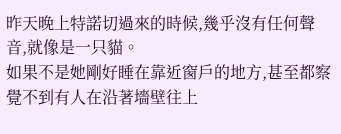昨天晚上特諾切過來的時候,幾乎沒有任何聲音,就像是一只貓。
如果不是她剛好睡在靠近窗戶的地方,甚至都察覺不到有人在沿著墻壁往上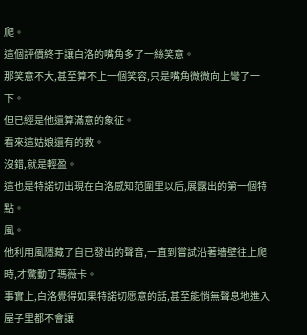爬。
這個評價終于讓白洛的嘴角多了一絲笑意。
那笑意不大,甚至算不上一個笑容,只是嘴角微微向上彎了一下。
但已經是他還算滿意的象征。
看來這姑娘還有的救。
沒錯,就是輕盈。
這也是特諾切出現在白洛感知范圍里以后,展露出的第一個特點。
風。
他利用風隱藏了自已發出的聲音,一直到嘗試沿著墻壁往上爬時,才驚動了瑪薇卡。
事實上,白洛覺得如果特諾切愿意的話,甚至能悄無聲息地進入屋子里都不會讓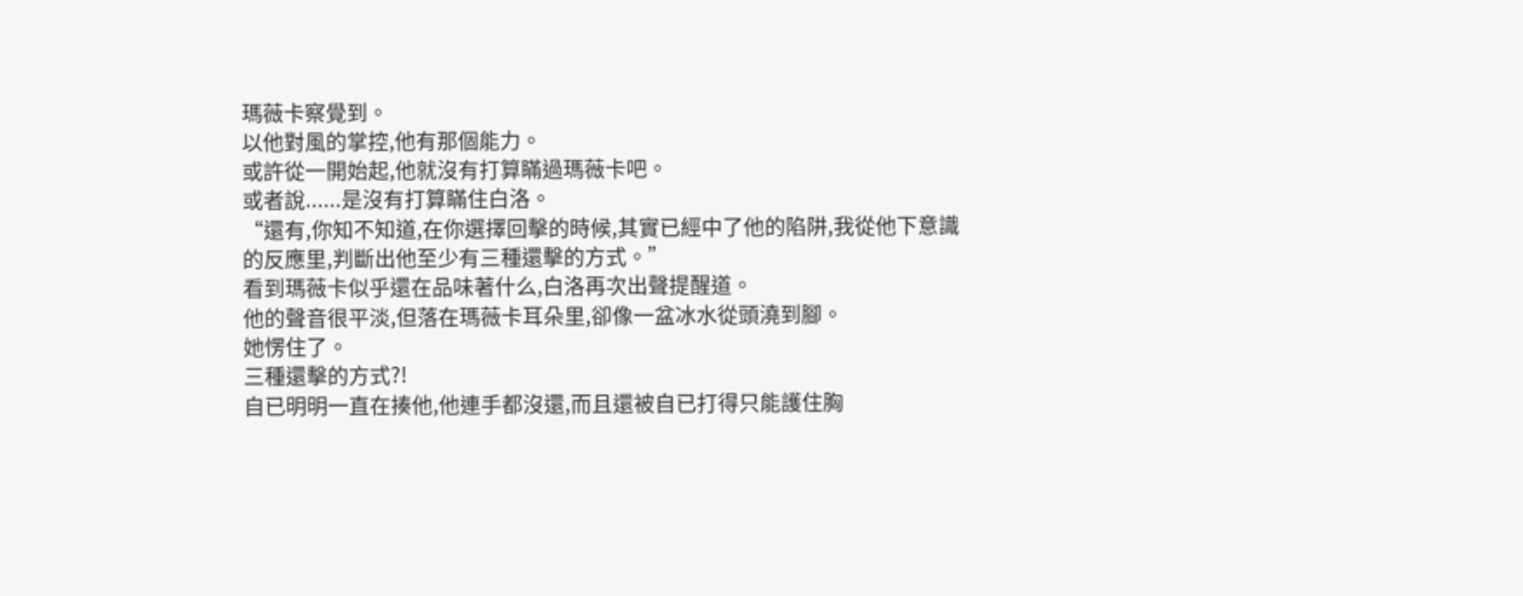瑪薇卡察覺到。
以他對風的掌控,他有那個能力。
或許從一開始起,他就沒有打算瞞過瑪薇卡吧。
或者說......是沒有打算瞞住白洛。
“還有,你知不知道,在你選擇回擊的時候,其實已經中了他的陷阱,我從他下意識的反應里,判斷出他至少有三種還擊的方式。”
看到瑪薇卡似乎還在品味著什么,白洛再次出聲提醒道。
他的聲音很平淡,但落在瑪薇卡耳朵里,卻像一盆冰水從頭澆到腳。
她愣住了。
三種還擊的方式?!
自已明明一直在揍他,他連手都沒還,而且還被自已打得只能護住胸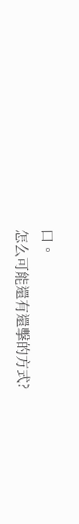口。
怎么可能還有還擊的方式?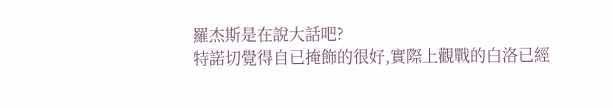羅杰斯是在說大話吧?
特諾切覺得自已掩飾的很好,實際上觀戰的白洛已經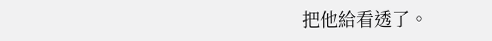把他給看透了。